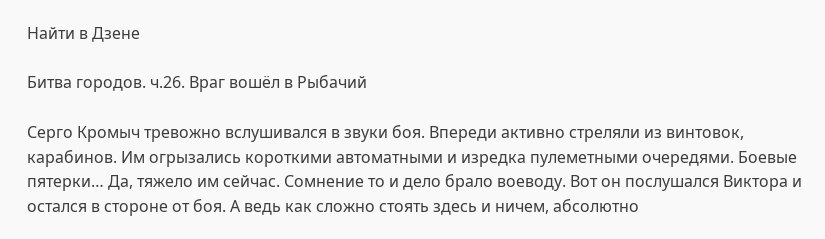Найти в Дзене

Битва городов. ч.26. Враг вошёл в Рыбачий

Серго Кромыч тревожно вслушивался в звуки боя. Впереди активно стреляли из винтовок, карабинов. Им огрызались короткими автоматными и изредка пулеметными очередями. Боевые пятерки… Да, тяжело им сейчас. Сомнение то и дело брало воеводу. Вот он послушался Виктора и остался в стороне от боя. А ведь как сложно стоять здесь и ничем, абсолютно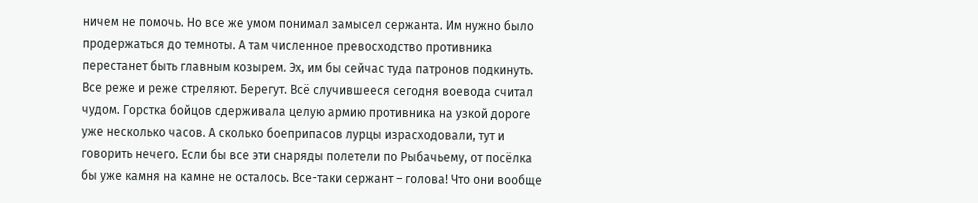ничем не помочь. Но все же умом понимал замысел сержанта. Им нужно было продержаться до темноты. А там численное превосходство противника перестанет быть главным козырем. Эх, им бы сейчас туда патронов подкинуть. Все реже и реже стреляют. Берегут. Всё случившееся сегодня воевода считал чудом. Горстка бойцов сдерживала целую армию противника на узкой дороге уже несколько часов. А сколько боеприпасов лурцы израсходовали, тут и говорить нечего. Если бы все эти снаряды полетели по Рыбачьему, от посёлка бы уже камня на камне не осталось. Все-таки сержант – голова! Что они вообще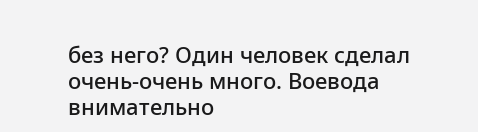без него? Один человек сделал очень-очень много. Воевода внимательно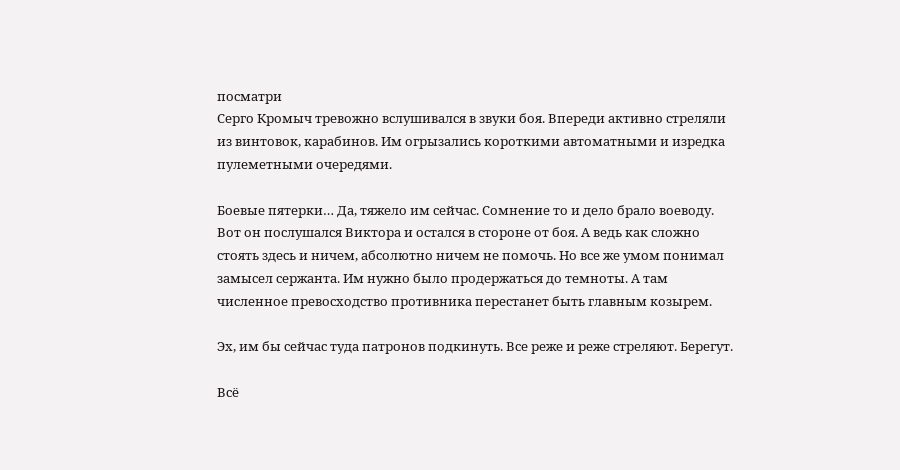посматри
Серго Кромыч тревожно вслушивался в звуки боя. Впереди активно стреляли из винтовок, карабинов. Им огрызались короткими автоматными и изредка пулеметными очередями.

Боевые пятерки… Да, тяжело им сейчас. Сомнение то и дело брало воеводу. Вот он послушался Виктора и остался в стороне от боя. А ведь как сложно стоять здесь и ничем, абсолютно ничем не помочь. Но все же умом понимал замысел сержанта. Им нужно было продержаться до темноты. А там численное превосходство противника перестанет быть главным козырем.

Эх, им бы сейчас туда патронов подкинуть. Все реже и реже стреляют. Берегут.

Всё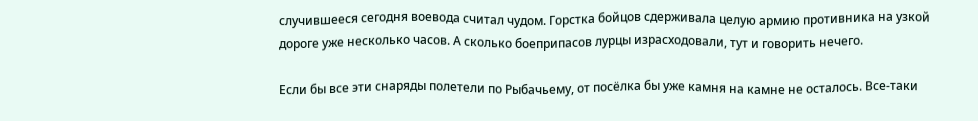случившееся сегодня воевода считал чудом. Горстка бойцов сдерживала целую армию противника на узкой дороге уже несколько часов. А сколько боеприпасов лурцы израсходовали, тут и говорить нечего.

Если бы все эти снаряды полетели по Рыбачьему, от посёлка бы уже камня на камне не осталось. Все-таки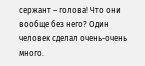сержант – голова! Что они вообще без него? Один человек сделал очень-очень много.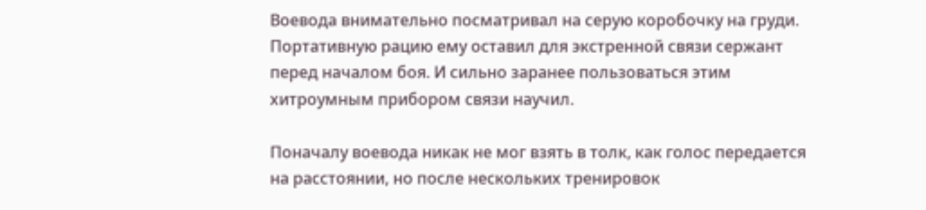Воевода внимательно посматривал на серую коробочку на груди. Портативную рацию ему оставил для экстренной связи сержант перед началом боя. И сильно заранее пользоваться этим хитроумным прибором связи научил.

Поначалу воевода никак не мог взять в толк, как голос передается на расстоянии, но после нескольких тренировок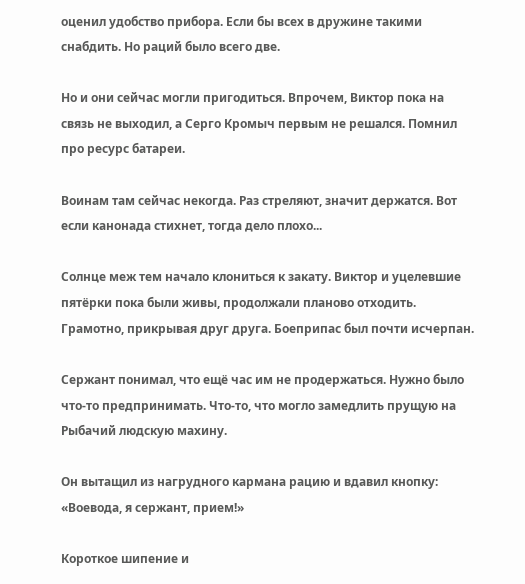оценил удобство прибора. Если бы всех в дружине такими снабдить. Но раций было всего две.

Но и они сейчас могли пригодиться. Впрочем, Виктор пока на связь не выходил, а Серго Кромыч первым не решался. Помнил про ресурс батареи.

Воинам там сейчас некогда. Раз стреляют, значит держатся. Вот если канонада стихнет, тогда дело плохо...

Солнце меж тем начало клониться к закату. Виктор и уцелевшие пятёрки пока были живы, продолжали планово отходить. Грамотно, прикрывая друг друга. Боеприпас был почти исчерпан.

Сержант понимал, что ещё час им не продержаться. Нужно было что-то предпринимать. Что-то, что могло замедлить прущую на Рыбачий людскую махину.

Он вытащил из нагрудного кармана рацию и вдавил кнопку: «Воевода, я сержант, прием!»

Короткое шипение и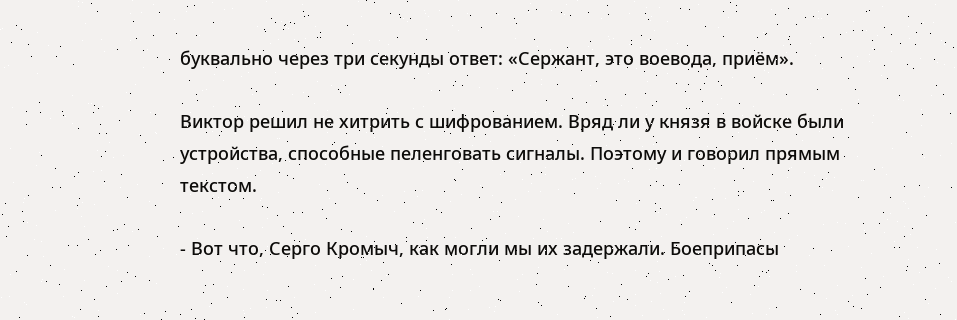буквально через три секунды ответ: «Сержант, это воевода, приём».

Виктор решил не хитрить с шифрованием. Вряд ли у князя в войске были устройства, способные пеленговать сигналы. Поэтому и говорил прямым текстом.

- Вот что, Серго Кромыч, как могли мы их задержали. Боеприпасы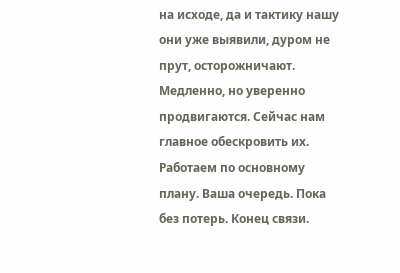на исходе, да и тактику нашу они уже выявили, дуром не прут, осторожничают. Медленно, но уверенно продвигаются. Сейчас нам главное обескровить их. Работаем по основному плану. Ваша очередь. Пока без потерь. Конец связи.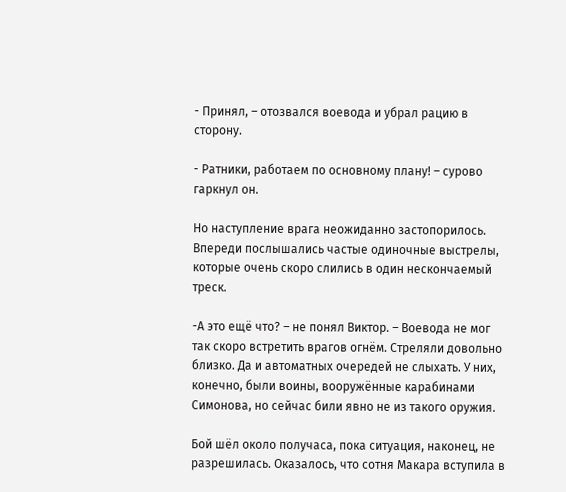- Принял, – отозвался воевода и убрал рацию в сторону.

- Ратники, работаем по основному плану! – сурово гаркнул он.

Но наступление врага неожиданно застопорилось. Впереди послышались частые одиночные выстрелы, которые очень скоро слились в один нескончаемый треск.

-А это ещё что? – не понял Виктор. – Воевода не мог так скоро встретить врагов огнём. Стреляли довольно близко. Да и автоматных очередей не слыхать. У них, конечно, были воины, вооружённые карабинами Симонова, но сейчас били явно не из такого оружия.

Бой шёл около получаса, пока ситуация, наконец, не разрешилась. Оказалось, что сотня Макара вступила в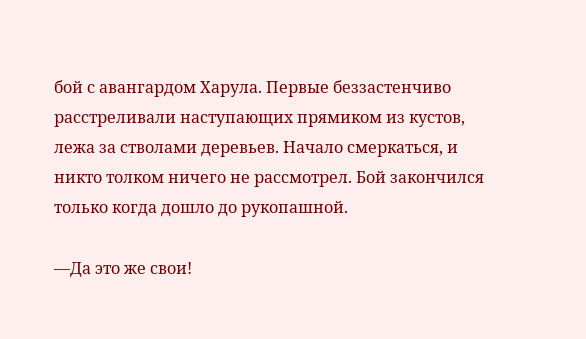бой с авангардом Харула. Первые беззастенчиво расстреливали наступающих прямиком из кустов, лежа за стволами деревьев. Начало смеркаться, и никто толком ничего не рассмотрел. Бой закончился только когда дошло до рукопашной.

—Да это же свои!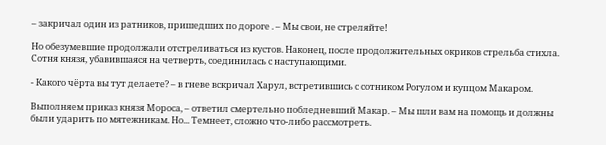– закричал один из ратников, пришедших по дороге . – Мы свои, не стреляйте!

Но обезумевшие продолжали отстреливаться из кустов. Наконец, после продолжительных окриков стрельба стихла. Сотня князя, убавившаяся на четверть, соединилась с наступающими.

- Какого чёрта вы тут делаете? – в гневе вскричал Харул, встретившись с сотником Рогулом и купцом Макаром.

Выполняем приказ князя Мороса, – ответил смертельно побледневший Макар. – Мы шли вам на помощь и должны были ударить по мятежникам. Но... Темнеет, сложно что-либо рассмотреть.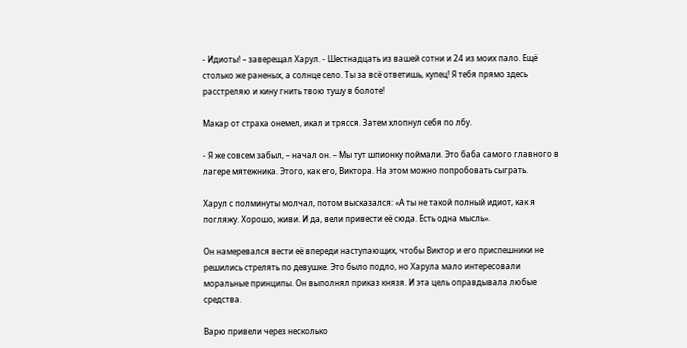- Идиоты! – заверещал Харул. - Шестнадцать из вашей сотни и 24 из моих пало. Ещё столько же раненых, а солнце село. Ты за всё ответишь, купец! Я тебя прямо здесь расстреляю и кину гнить твою тушу в болоте!

Макар от страха онемел, икал и трясся. Затем хлопнул себя по лбу.

- Я же совсем забыл, – начал он. – Мы тут шпионку поймали. Это баба самого главного в лагере мятежника. Этого, как его, Виктора. На этом можно попробовать сыграть.

Харул с полминуты молчал, потом высказался: «А ты не такой полный идиот, как я погляжу. Хорошо, живи. И да, вели привести её сюда. Есть одна мысль».

Он намеревался вести её впереди наступающих, чтобы Виктор и его приспешники не решились стрелять по девушке. Это было подло, но Харула мало интересовали моральные принципы. Он выполнял приказ князя. И эта цель оправдывала любые средства.

Варю привели через несколько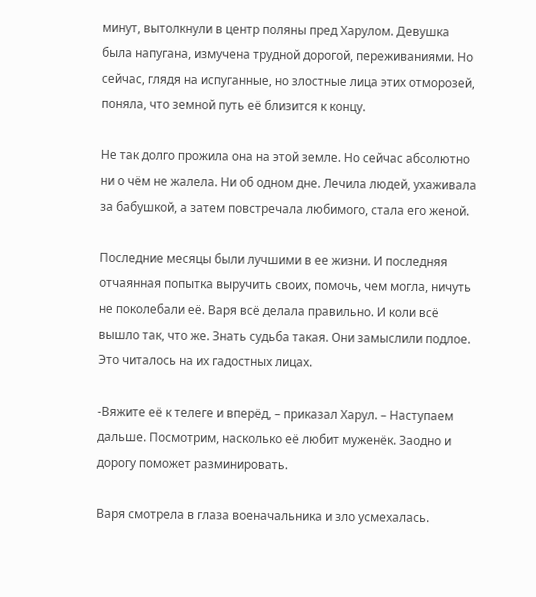минут, вытолкнули в центр поляны пред Харулом. Девушка была напугана, измучена трудной дорогой, переживаниями. Но сейчас, глядя на испуганные, но злостные лица этих отморозей, поняла, что земной путь её близится к концу.

Не так долго прожила она на этой земле. Но сейчас абсолютно ни о чём не жалела. Ни об одном дне. Лечила людей, ухаживала за бабушкой, а затем повстречала любимого, стала его женой.

Последние месяцы были лучшими в ее жизни. И последняя отчаянная попытка выручить своих, помочь, чем могла, ничуть не поколебали её. Варя всё делала правильно. И коли всё вышло так, что же. Знать судьба такая. Они замыслили подлое. Это читалось на их гадостных лицах.

-Вяжите её к телеге и вперёд, – приказал Харул. – Наступаем дальше. Посмотрим, насколько её любит муженёк. Заодно и дорогу поможет разминировать.

Варя смотрела в глаза военачальника и зло усмехалась.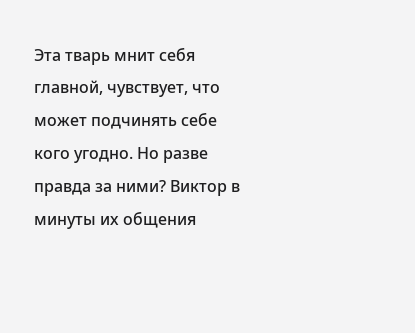Эта тварь мнит себя главной, чувствует, что может подчинять себе кого угодно. Но разве правда за ними? Виктор в минуты их общения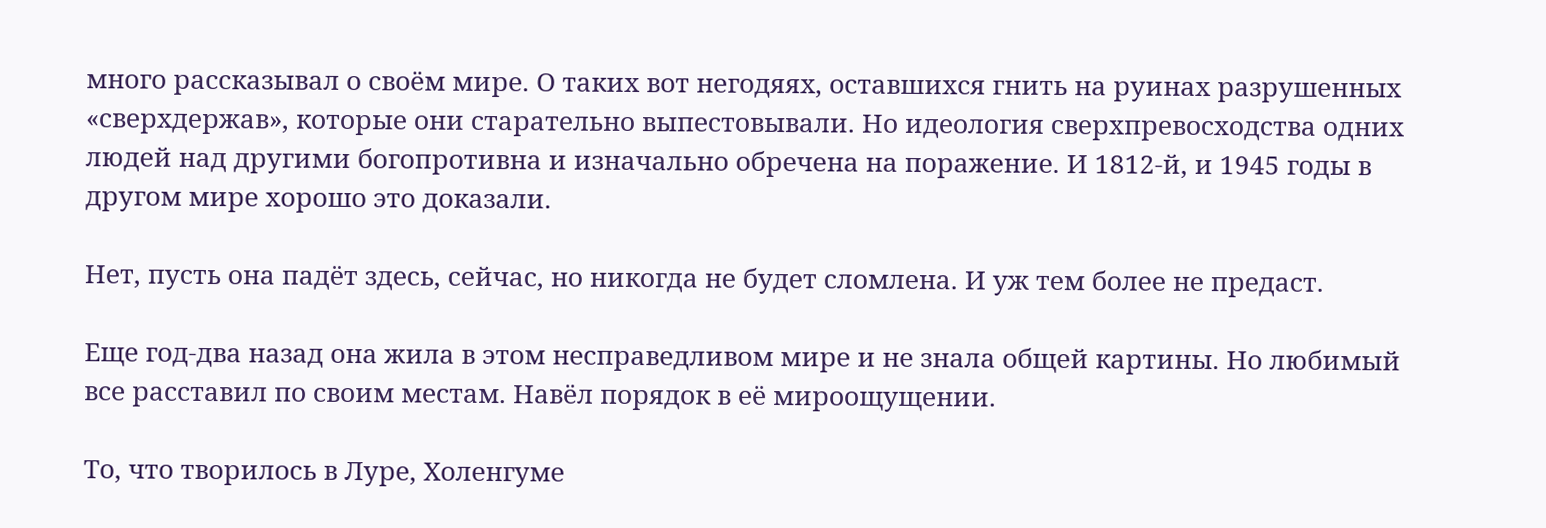много рассказывал о своём мире. О таких вот негодяях, оставшихся гнить на руинах разрушенных «сверхдержав», которые они старательно выпестовывали. Но идеология сверхпревосходства одних людей над другими богопротивна и изначально обречена на поражение. И 1812-й, и 1945 годы в другом мире хорошо это доказали.

Нет, пусть она падёт здесь, сейчас, но никогда не будет сломлена. И уж тем более не предаст.

Еще год-два назад она жила в этом несправедливом мире и не знала общей картины. Но любимый все расставил по своим местам. Навёл порядок в её мироощущении.

То, что творилось в Луре, Холенгуме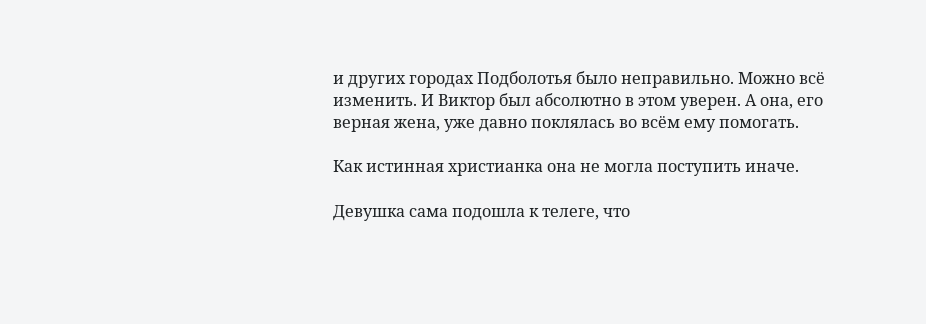и других городах Подболотья было неправильно. Можно всё изменить. И Виктор был абсолютно в этом уверен. А она, его верная жена, уже давно поклялась во всём ему помогать.

Как истинная христианка она не могла поступить иначе.

Девушка сама подошла к телеге, что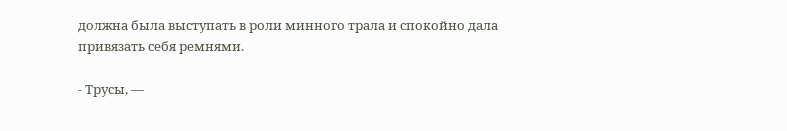должна была выступать в роли минного трала и спокойно дала привязать себя ремнями.

- Трусы, —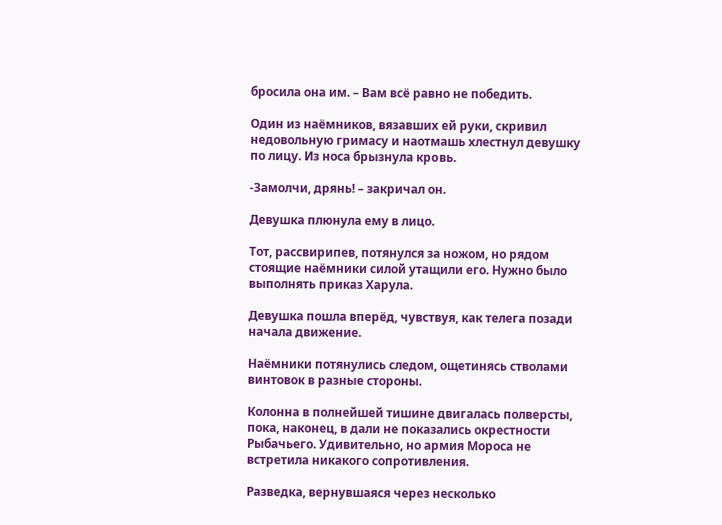бросила она им. – Вам всё равно не победить.

Один из наёмников, вязавших ей руки, скривил недовольную гримасу и наотмашь хлестнул девушку по лицу. Из носа брызнула кpoвь.

-Замолчи, дрянь! – закричал он.

Девушка плюнула ему в лицо.

Тот, рассвирипев, потянулся за ножом, но рядом стоящие наёмники силой утащили его. Нужно было выполнять приказ Харула.

Девушка пошла вперёд, чувствуя, как телега позади начала движение.

Наёмники потянулись следом, ощетинясь стволами винтовок в разные стороны.

Колонна в полнейшей тишине двигалась полверсты, пока, наконец, в дали не показались окрестности Рыбачьего. Удивительно, но армия Мороса не встретила никакого сопротивления.

Разведка, вернувшаяся через несколько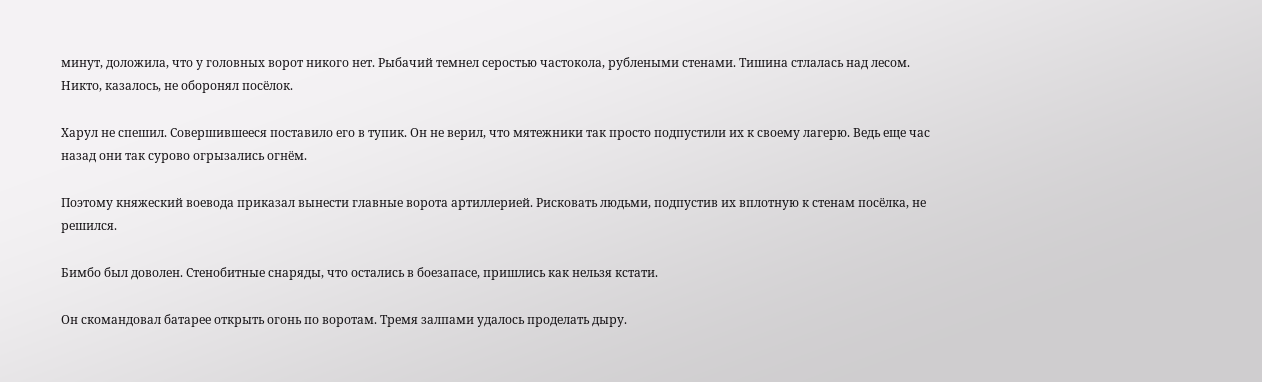минут, доложила, что у головных ворот никого нет. Рыбачий темнел серостью частокола, рублеными стенами. Тишина стлалась над лесом. Никто, казалось, не оборонял посёлок.

Харул не спешил. Совершившееся поставило его в тупик. Он не верил, что мятежники так просто подпустили их к своему лагерю. Ведь еще час назад они так сурово огрызались огнём.

Поэтому княжеский воевода приказал вынести главные ворота артиллерией. Рисковать людьми, подпустив их вплотную к стенам посёлка, не решился.

Бимбо был доволен. Стенобитные снаряды, что остались в боезапасе, пришлись как нельзя кстати.

Он скомандовал батарее открыть огонь по воротам. Тремя залпами удалось проделать дыру.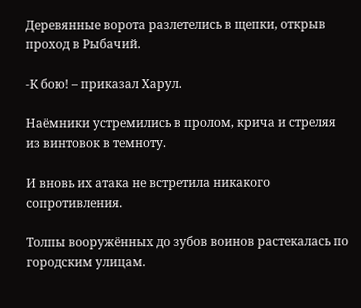Деревянные ворота разлетелись в щепки, открыв проход в Рыбачий.

-К бою! – приказал Харул.

Наёмники устремились в пролом, крича и стреляя из винтовок в темноту.

И вновь их атака не встретила никакого сопротивления.

Толпы вооружённых до зубов воинов растекалась по городским улицам.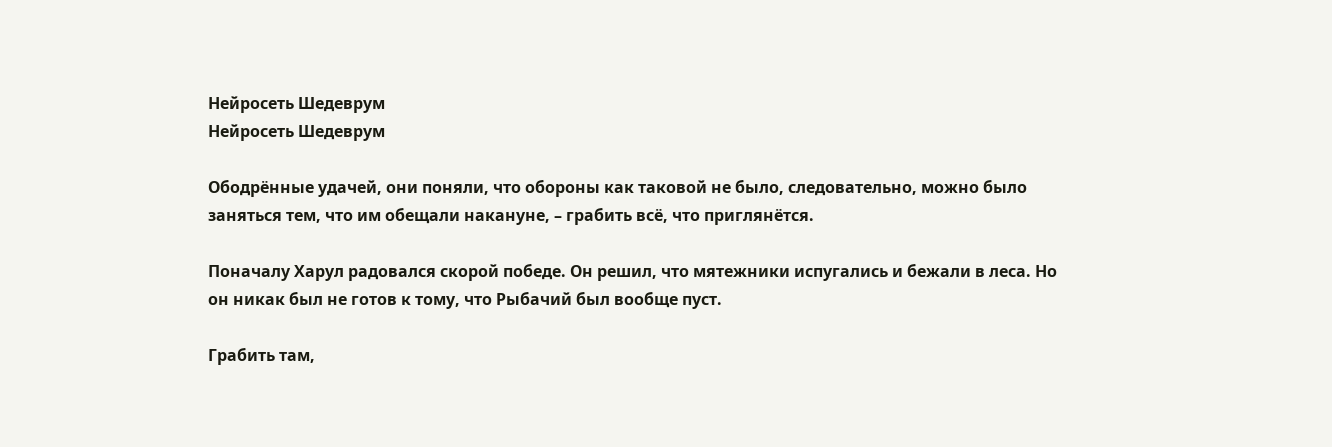Нейросеть Шедеврум
Нейросеть Шедеврум

Ободрённые удачей, они поняли, что обороны как таковой не было, следовательно, можно было заняться тем, что им обещали накануне, – грабить всё, что приглянётся.

Поначалу Харул радовался скорой победе. Он решил, что мятежники испугались и бежали в леса. Но он никак был не готов к тому, что Рыбачий был вообще пуст.

Грабить там,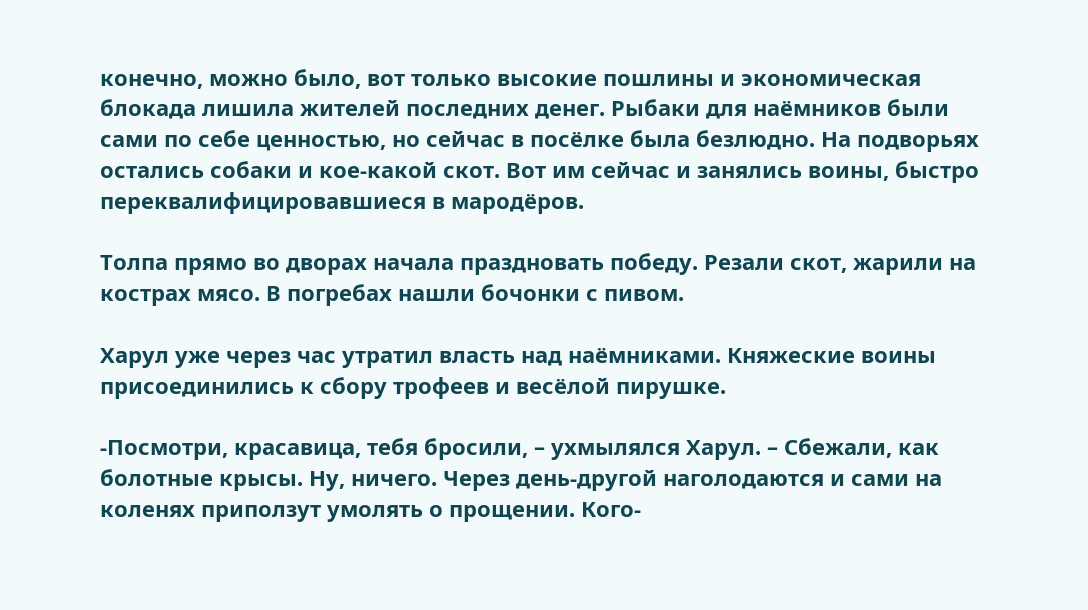конечно, можно было, вот только высокие пошлины и экономическая блокада лишила жителей последних денег. Рыбаки для наёмников были сами по себе ценностью, но сейчас в посёлке была безлюдно. На подворьях остались собаки и кое-какой скот. Вот им сейчас и занялись воины, быстро переквалифицировавшиеся в мародёров.

Толпа прямо во дворах начала праздновать победу. Резали скот, жарили на кострах мясо. В погребах нашли бочонки с пивом.

Харул уже через час утратил власть над наёмниками. Княжеские воины присоединились к сбору трофеев и весёлой пирушке.

-Посмотри, красавица, тебя бросили, – ухмылялся Харул. – Сбежали, как болотные крысы. Ну, ничего. Через день-другой наголодаются и сами на коленях приползут умолять о прощении. Кого-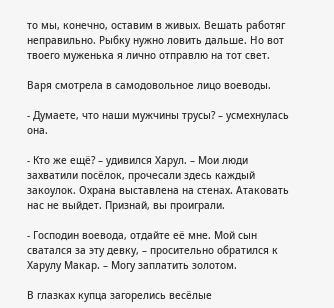то мы, конечно, оставим в живых. Вешать работяг неправильно. Рыбку нужно ловить дальше. Но вот твоего муженька я лично отправлю на тот свет.

Варя смотрела в самодовольное лицо воеводы.

- Думаете, что наши мужчины трусы? – усмехнулась она.

- Кто же ещё? – удивился Харул. – Мои люди захватили посёлок, прочесали здесь каждый закоулок. Охрана выставлена на стенах. Атаковать нас не выйдет. Признай, вы проиграли.

- Господин воевода, отдайте её мне. Мой сын сватался за эту девку, – просительно обратился к Харулу Макар. – Могу заплатить золотом.

В глазках купца загорелись весёлые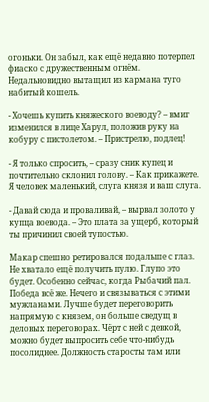огоньки. Он забыл, как ещё недавно потерпел фиаско с дружественным огнём. Недальновидно вытащил из кармана туго набитый кошель.

- Хочешь купить княжеского воеводу? – вмиг изменился в лице Харул, положив руку на кобуру с пистолетом. – Пристрелю, подлец!

- Я только спросить, – сразу сник купец и почтительно склонил голову. – Как прикажете. Я человек маленький, слуга князя и ваш слуга.

- Давай сюда и проваливай, – вырвал золото у купца воевода. – Это плата за ущерб, который ты причинил своей тупостью.

Макар спешно ретировался подальше с глаз. Не хватало ещё получить пулю. Глупо это будет. Особенно сейчас, когда Рыбачий пал. Победа всё же. Нечего и связываться с этими мужланами. Лучше будет переговорить напрямую с князем, он больше сведущ в деловых переговорах. Чёрт с ней с девкой, можно будет выпросить себе что-нибудь посолиднее. Должность старосты там или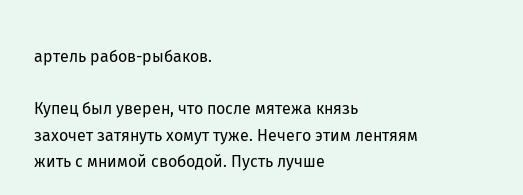артель рабов-рыбаков.

Купец был уверен, что после мятежа князь захочет затянуть хомут туже. Нечего этим лентяям жить с мнимой свободой. Пусть лучше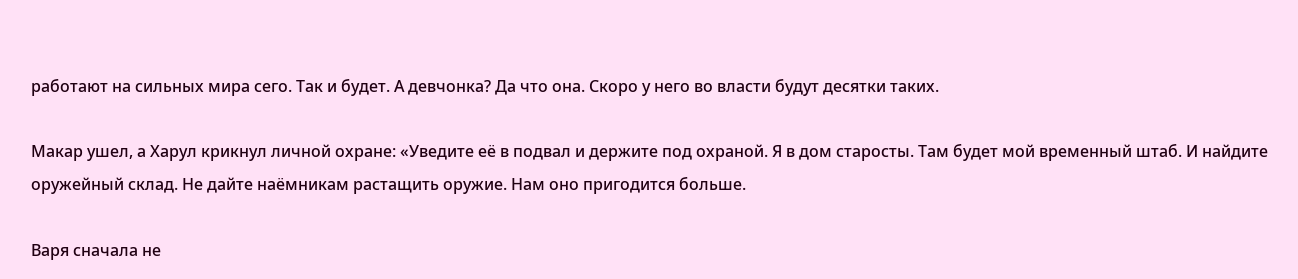работают на сильных мира сего. Так и будет. А девчонка? Да что она. Скоро у него во власти будут десятки таких.

Макар ушел, а Харул крикнул личной охране: «Уведите её в подвал и держите под охраной. Я в дом старосты. Там будет мой временный штаб. И найдите оружейный склад. Не дайте наёмникам растащить оружие. Нам оно пригодится больше.

Варя сначала не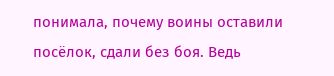понимала, почему воины оставили посёлок, сдали без боя. Ведь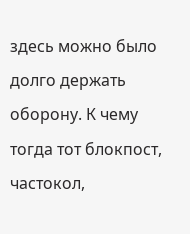здесь можно было долго держать оборону. К чему тогда тот блокпост, частокол,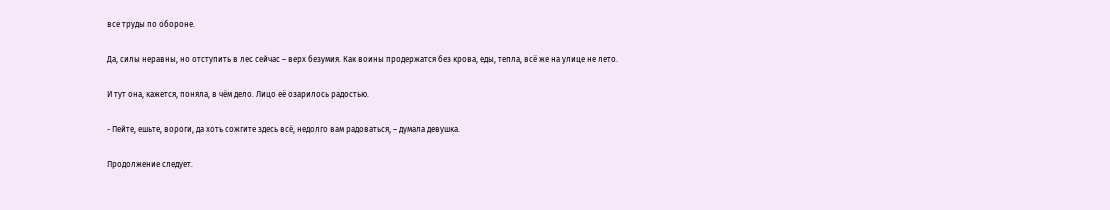все труды по обороне.

Да, силы неравны, но отступить в лес сейчас – верх безумия. Как воины продержатся без крова, еды, тепла, всё же на улице не лето.

И тут она, кажется, поняла, в чём дело. Лицо её озарилось радостью.

- Пейте, ешьте, вороги, да хоть сожгите здесь всё, недолго вам радоваться, – думала девушка.

Продолжение следует.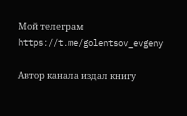Мой телеграм https://t.me/golentsov_evgeny

Автор канала издал книгу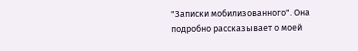"Записки мобилизованного". Она подробно рассказывает о моей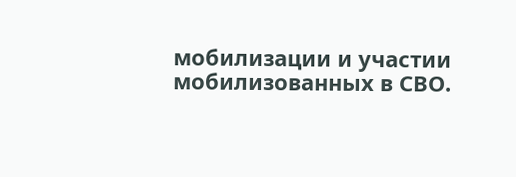мобилизации и участии мобилизованных в СВО.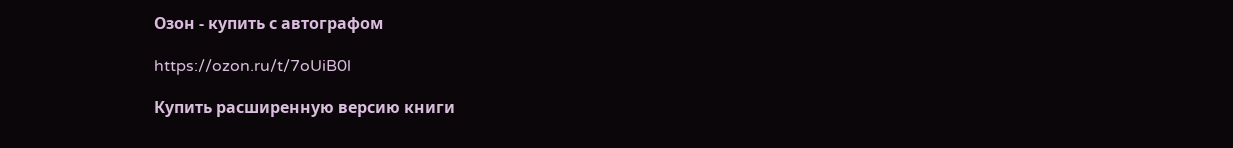Озон - купить с автографом

https://ozon.ru/t/7oUiB0l

Купить расширенную версию книги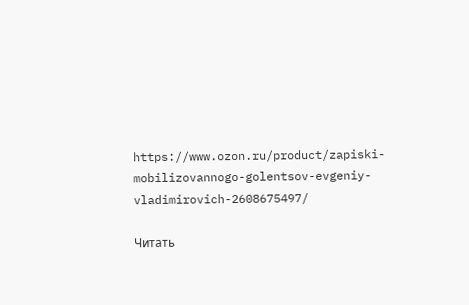https://www.ozon.ru/product/zapiski-mobilizovannogo-golentsov-evgeniy-vladimirovich-2608675497/

Читать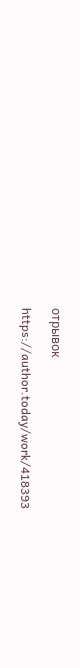отрывок

https://author.today/work/418393